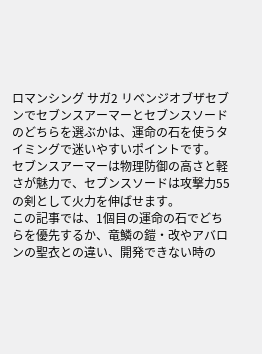ロマンシング サガ2 リベンジオブザセブンでセブンスアーマーとセブンスソードのどちらを選ぶかは、運命の石を使うタイミングで迷いやすいポイントです。
セブンスアーマーは物理防御の高さと軽さが魅力で、セブンスソードは攻撃力55の剣として火力を伸ばせます。
この記事では、1個目の運命の石でどちらを優先するか、竜鱗の鎧・改やアバロンの聖衣との違い、開発できない時の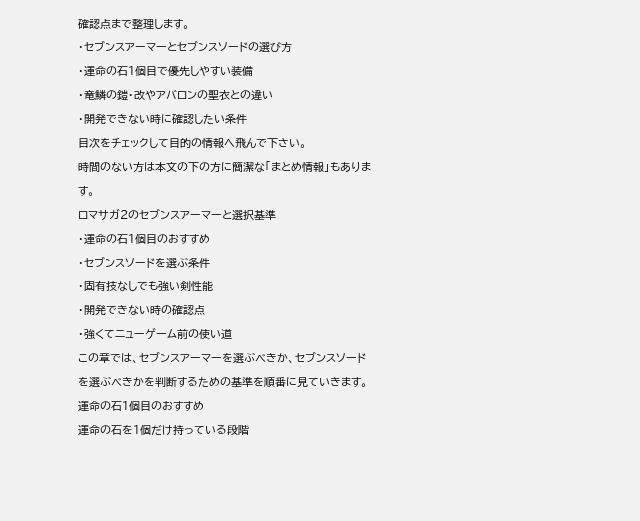確認点まで整理します。
・セブンスアーマーとセブンスソードの選び方
・運命の石1個目で優先しやすい装備
・竜鱗の鎧・改やアバロンの聖衣との違い
・開発できない時に確認したい条件
目次をチェックして目的の情報へ飛んで下さい。
時間のない方は本文の下の方に簡潔な「まとめ情報」もあります。
ロマサガ2のセブンスアーマーと選択基準
・運命の石1個目のおすすめ
・セブンスソードを選ぶ条件
・固有技なしでも強い剣性能
・開発できない時の確認点
・強くてニューゲーム前の使い道
この章では、セブンスアーマーを選ぶべきか、セブンスソードを選ぶべきかを判断するための基準を順番に見ていきます。
運命の石1個目のおすすめ
運命の石を1個だけ持っている段階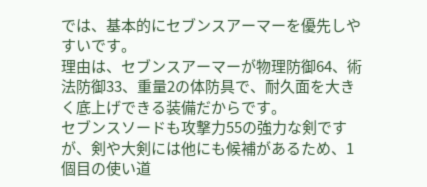では、基本的にセブンスアーマーを優先しやすいです。
理由は、セブンスアーマーが物理防御64、術法防御33、重量2の体防具で、耐久面を大きく底上げできる装備だからです。
セブンスソードも攻撃力55の強力な剣ですが、剣や大剣には他にも候補があるため、1個目の使い道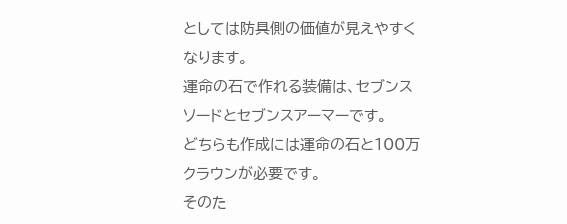としては防具側の価値が見えやすくなります。
運命の石で作れる装備は、セブンスソードとセブンスアーマーです。
どちらも作成には運命の石と100万クラウンが必要です。
そのた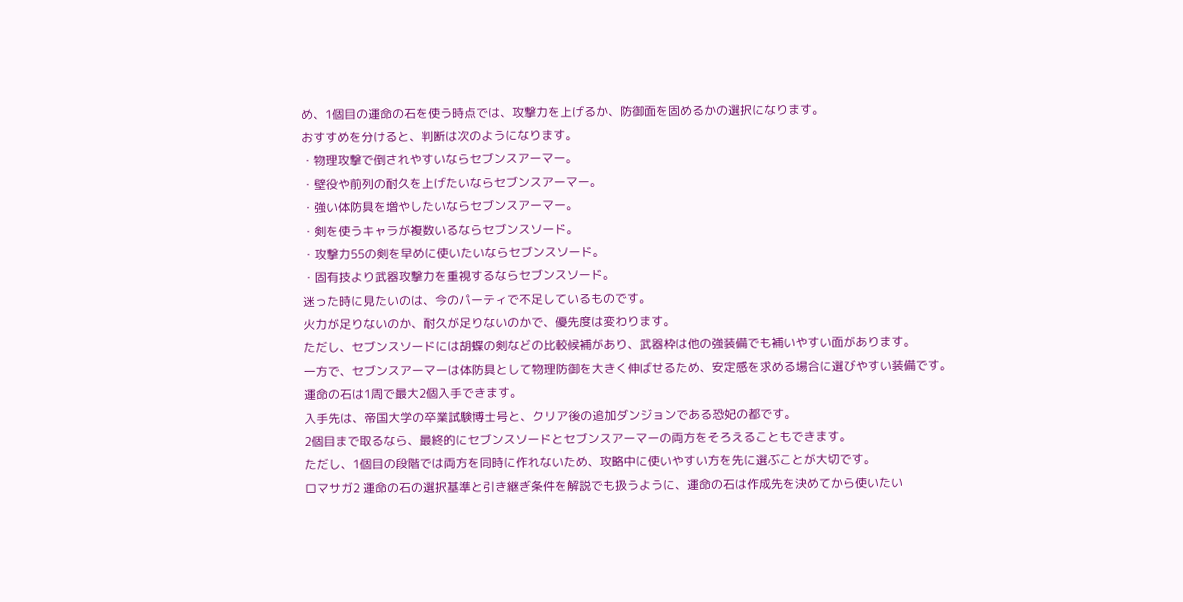め、1個目の運命の石を使う時点では、攻撃力を上げるか、防御面を固めるかの選択になります。
おすすめを分けると、判断は次のようになります。
・物理攻撃で倒されやすいならセブンスアーマー。
・壁役や前列の耐久を上げたいならセブンスアーマー。
・強い体防具を増やしたいならセブンスアーマー。
・剣を使うキャラが複数いるならセブンスソード。
・攻撃力55の剣を早めに使いたいならセブンスソード。
・固有技より武器攻撃力を重視するならセブンスソード。
迷った時に見たいのは、今のパーティで不足しているものです。
火力が足りないのか、耐久が足りないのかで、優先度は変わります。
ただし、セブンスソードには胡蝶の剣などの比較候補があり、武器枠は他の強装備でも補いやすい面があります。
一方で、セブンスアーマーは体防具として物理防御を大きく伸ばせるため、安定感を求める場合に選びやすい装備です。
運命の石は1周で最大2個入手できます。
入手先は、帝国大学の卒業試験博士号と、クリア後の追加ダンジョンである恐妃の都です。
2個目まで取るなら、最終的にセブンスソードとセブンスアーマーの両方をそろえることもできます。
ただし、1個目の段階では両方を同時に作れないため、攻略中に使いやすい方を先に選ぶことが大切です。
ロマサガ2 運命の石の選択基準と引き継ぎ条件を解説でも扱うように、運命の石は作成先を決めてから使いたい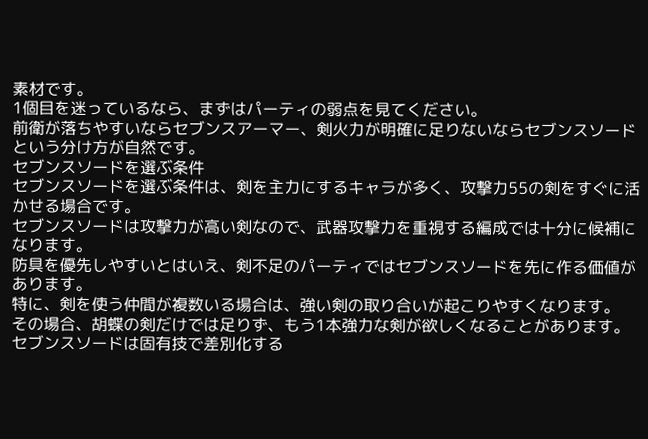素材です。
1個目を迷っているなら、まずはパーティの弱点を見てください。
前衛が落ちやすいならセブンスアーマー、剣火力が明確に足りないならセブンスソードという分け方が自然です。
セブンスソードを選ぶ条件
セブンスソードを選ぶ条件は、剣を主力にするキャラが多く、攻撃力55の剣をすぐに活かせる場合です。
セブンスソードは攻撃力が高い剣なので、武器攻撃力を重視する編成では十分に候補になります。
防具を優先しやすいとはいえ、剣不足のパーティではセブンスソードを先に作る価値があります。
特に、剣を使う仲間が複数いる場合は、強い剣の取り合いが起こりやすくなります。
その場合、胡蝶の剣だけでは足りず、もう1本強力な剣が欲しくなることがあります。
セブンスソードは固有技で差別化する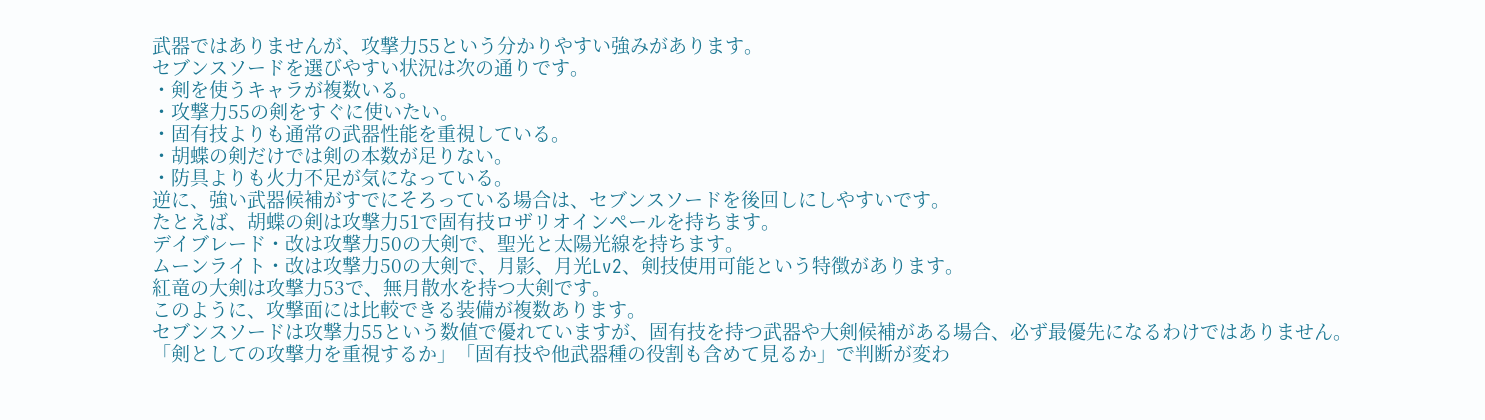武器ではありませんが、攻撃力55という分かりやすい強みがあります。
セブンスソードを選びやすい状況は次の通りです。
・剣を使うキャラが複数いる。
・攻撃力55の剣をすぐに使いたい。
・固有技よりも通常の武器性能を重視している。
・胡蝶の剣だけでは剣の本数が足りない。
・防具よりも火力不足が気になっている。
逆に、強い武器候補がすでにそろっている場合は、セブンスソードを後回しにしやすいです。
たとえば、胡蝶の剣は攻撃力51で固有技ロザリオインペールを持ちます。
デイブレード・改は攻撃力50の大剣で、聖光と太陽光線を持ちます。
ムーンライト・改は攻撃力50の大剣で、月影、月光Lv2、剣技使用可能という特徴があります。
紅竜の大剣は攻撃力53で、無月散水を持つ大剣です。
このように、攻撃面には比較できる装備が複数あります。
セブンスソードは攻撃力55という数値で優れていますが、固有技を持つ武器や大剣候補がある場合、必ず最優先になるわけではありません。
「剣としての攻撃力を重視するか」「固有技や他武器種の役割も含めて見るか」で判断が変わ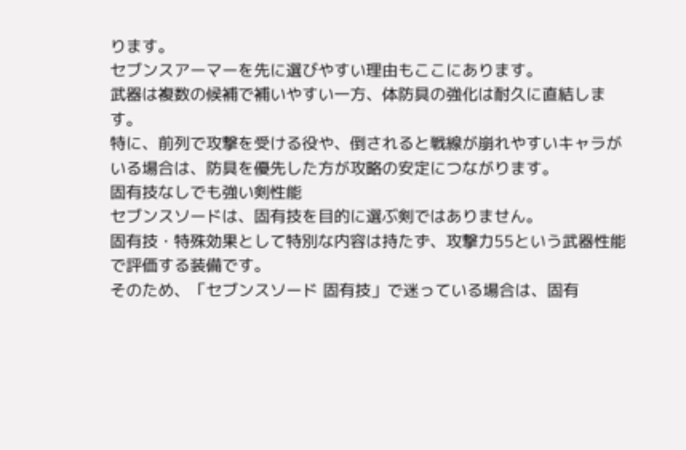ります。
セブンスアーマーを先に選びやすい理由もここにあります。
武器は複数の候補で補いやすい一方、体防具の強化は耐久に直結します。
特に、前列で攻撃を受ける役や、倒されると戦線が崩れやすいキャラがいる場合は、防具を優先した方が攻略の安定につながります。
固有技なしでも強い剣性能
セブンスソードは、固有技を目的に選ぶ剣ではありません。
固有技・特殊効果として特別な内容は持たず、攻撃力55という武器性能で評価する装備です。
そのため、「セブンスソード 固有技」で迷っている場合は、固有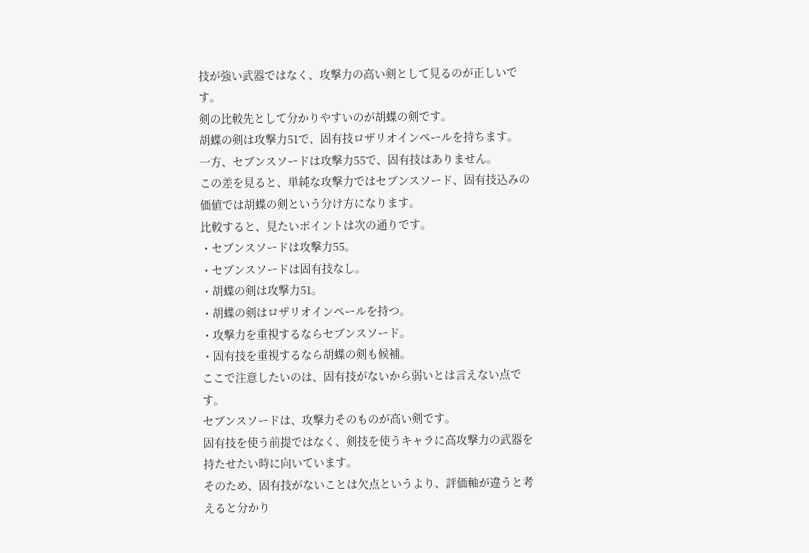技が強い武器ではなく、攻撃力の高い剣として見るのが正しいです。
剣の比較先として分かりやすいのが胡蝶の剣です。
胡蝶の剣は攻撃力51で、固有技ロザリオインペールを持ちます。
一方、セブンスソードは攻撃力55で、固有技はありません。
この差を見ると、単純な攻撃力ではセブンスソード、固有技込みの価値では胡蝶の剣という分け方になります。
比較すると、見たいポイントは次の通りです。
・セブンスソードは攻撃力55。
・セブンスソードは固有技なし。
・胡蝶の剣は攻撃力51。
・胡蝶の剣はロザリオインペールを持つ。
・攻撃力を重視するならセブンスソード。
・固有技を重視するなら胡蝶の剣も候補。
ここで注意したいのは、固有技がないから弱いとは言えない点です。
セブンスソードは、攻撃力そのものが高い剣です。
固有技を使う前提ではなく、剣技を使うキャラに高攻撃力の武器を持たせたい時に向いています。
そのため、固有技がないことは欠点というより、評価軸が違うと考えると分かり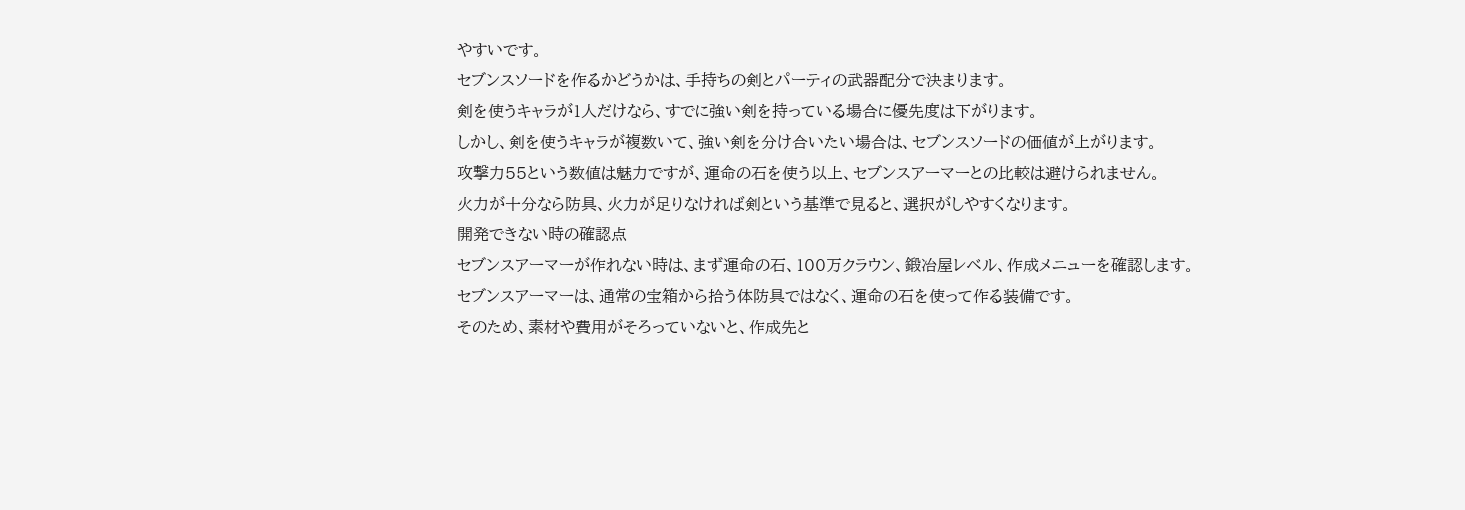やすいです。
セブンスソードを作るかどうかは、手持ちの剣とパーティの武器配分で決まります。
剣を使うキャラが1人だけなら、すでに強い剣を持っている場合に優先度は下がります。
しかし、剣を使うキャラが複数いて、強い剣を分け合いたい場合は、セブンスソードの価値が上がります。
攻撃力55という数値は魅力ですが、運命の石を使う以上、セブンスアーマーとの比較は避けられません。
火力が十分なら防具、火力が足りなければ剣という基準で見ると、選択がしやすくなります。
開発できない時の確認点
セブンスアーマーが作れない時は、まず運命の石、100万クラウン、鍛冶屋レベル、作成メニューを確認します。
セブンスアーマーは、通常の宝箱から拾う体防具ではなく、運命の石を使って作る装備です。
そのため、素材や費用がそろっていないと、作成先と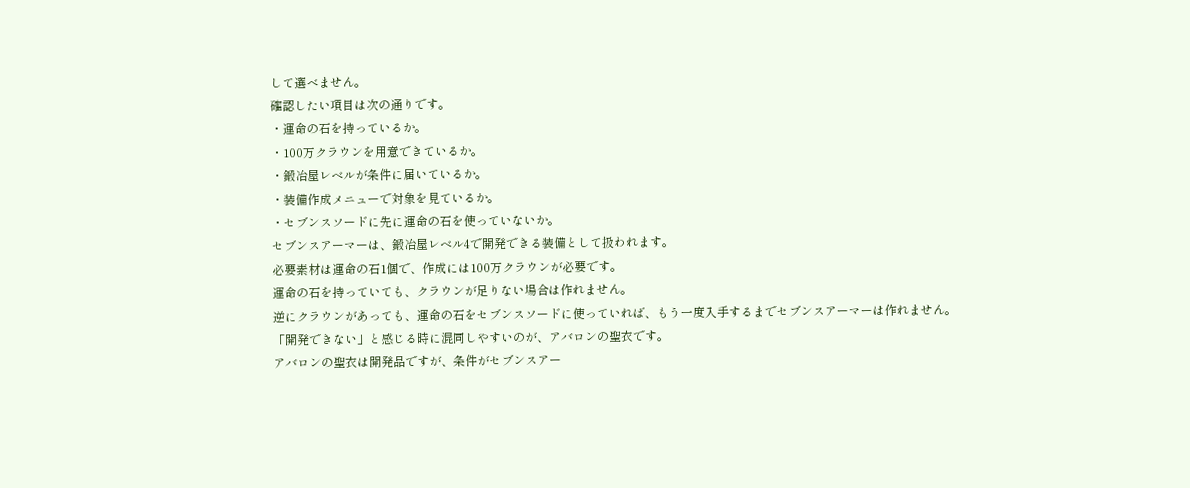して選べません。
確認したい項目は次の通りです。
・運命の石を持っているか。
・100万クラウンを用意できているか。
・鍛冶屋レベルが条件に届いているか。
・装備作成メニューで対象を見ているか。
・セブンスソードに先に運命の石を使っていないか。
セブンスアーマーは、鍛冶屋レベル4で開発できる装備として扱われます。
必要素材は運命の石1個で、作成には100万クラウンが必要です。
運命の石を持っていても、クラウンが足りない場合は作れません。
逆にクラウンがあっても、運命の石をセブンスソードに使っていれば、もう一度入手するまでセブンスアーマーは作れません。
「開発できない」と感じる時に混同しやすいのが、アバロンの聖衣です。
アバロンの聖衣は開発品ですが、条件がセブンスアー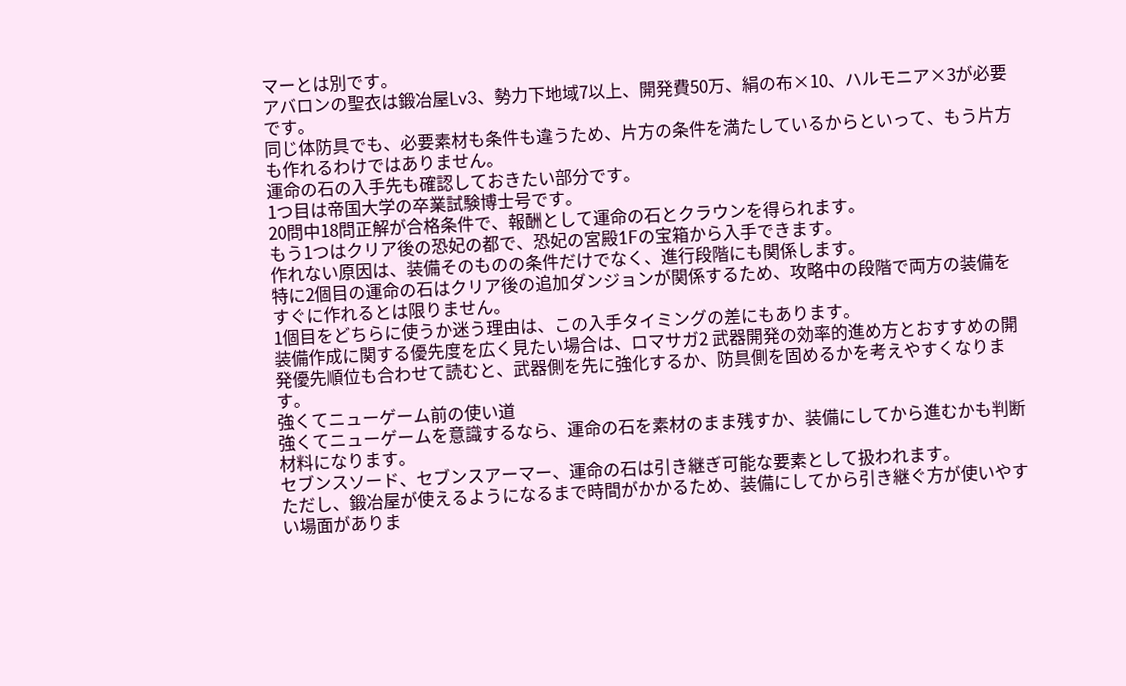マーとは別です。
アバロンの聖衣は鍛冶屋Lv3、勢力下地域7以上、開発費50万、絹の布×10、ハルモニア×3が必要です。
同じ体防具でも、必要素材も条件も違うため、片方の条件を満たしているからといって、もう片方も作れるわけではありません。
運命の石の入手先も確認しておきたい部分です。
1つ目は帝国大学の卒業試験博士号です。
20問中18問正解が合格条件で、報酬として運命の石とクラウンを得られます。
もう1つはクリア後の恐妃の都で、恐妃の宮殿1Fの宝箱から入手できます。
作れない原因は、装備そのものの条件だけでなく、進行段階にも関係します。
特に2個目の運命の石はクリア後の追加ダンジョンが関係するため、攻略中の段階で両方の装備をすぐに作れるとは限りません。
1個目をどちらに使うか迷う理由は、この入手タイミングの差にもあります。
装備作成に関する優先度を広く見たい場合は、ロマサガ2 武器開発の効率的進め方とおすすめの開発優先順位も合わせて読むと、武器側を先に強化するか、防具側を固めるかを考えやすくなります。
強くてニューゲーム前の使い道
強くてニューゲームを意識するなら、運命の石を素材のまま残すか、装備にしてから進むかも判断材料になります。
セブンスソード、セブンスアーマー、運命の石は引き継ぎ可能な要素として扱われます。
ただし、鍛冶屋が使えるようになるまで時間がかかるため、装備にしてから引き継ぐ方が使いやすい場面がありま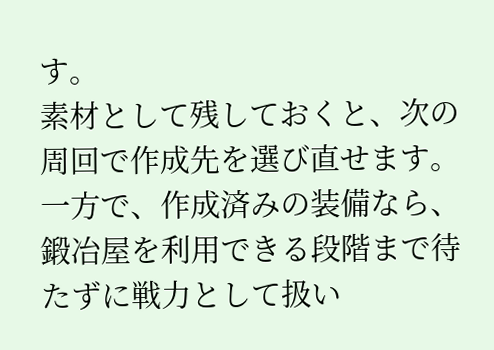す。
素材として残しておくと、次の周回で作成先を選び直せます。
一方で、作成済みの装備なら、鍛冶屋を利用できる段階まで待たずに戦力として扱い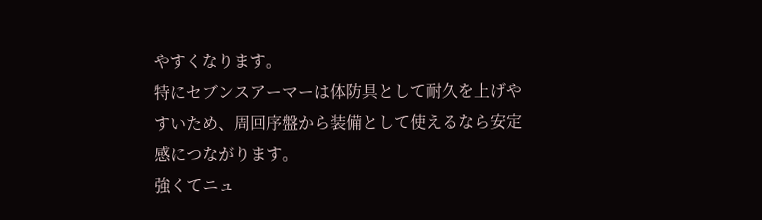やすくなります。
特にセブンスアーマーは体防具として耐久を上げやすいため、周回序盤から装備として使えるなら安定感につながります。
強くてニュ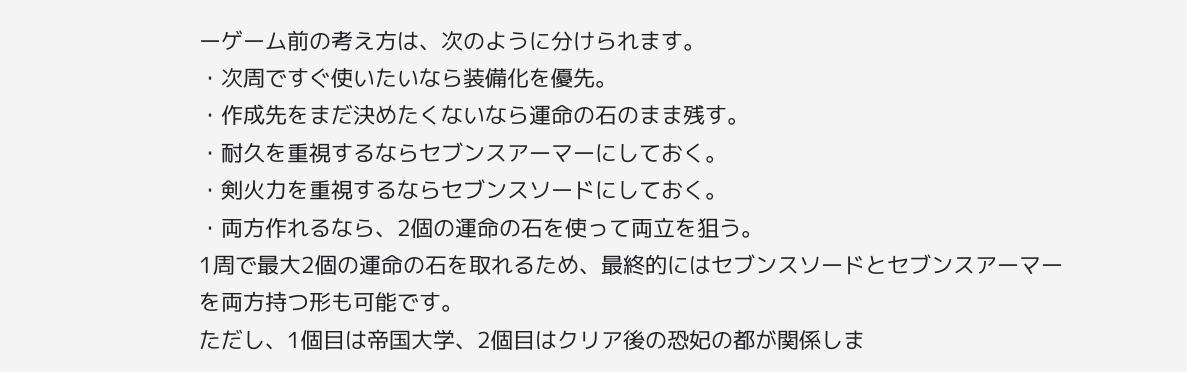ーゲーム前の考え方は、次のように分けられます。
・次周ですぐ使いたいなら装備化を優先。
・作成先をまだ決めたくないなら運命の石のまま残す。
・耐久を重視するならセブンスアーマーにしておく。
・剣火力を重視するならセブンスソードにしておく。
・両方作れるなら、2個の運命の石を使って両立を狙う。
1周で最大2個の運命の石を取れるため、最終的にはセブンスソードとセブンスアーマーを両方持つ形も可能です。
ただし、1個目は帝国大学、2個目はクリア後の恐妃の都が関係しま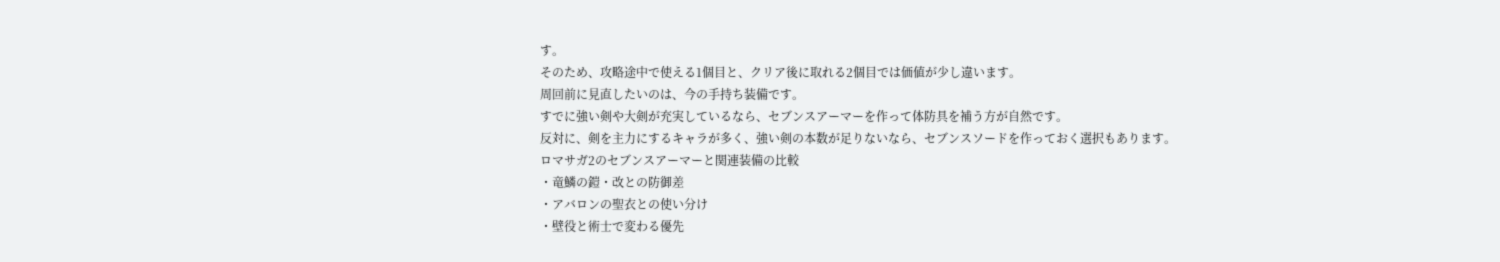す。
そのため、攻略途中で使える1個目と、クリア後に取れる2個目では価値が少し違います。
周回前に見直したいのは、今の手持ち装備です。
すでに強い剣や大剣が充実しているなら、セブンスアーマーを作って体防具を補う方が自然です。
反対に、剣を主力にするキャラが多く、強い剣の本数が足りないなら、セブンスソードを作っておく選択もあります。
ロマサガ2のセブンスアーマーと関連装備の比較
・竜鱗の鎧・改との防御差
・アバロンの聖衣との使い分け
・壁役と術士で変わる優先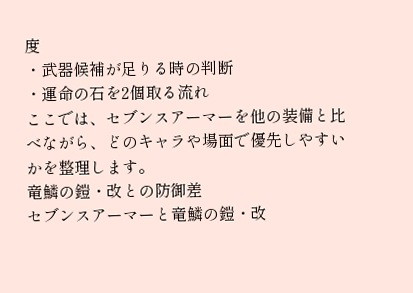度
・武器候補が足りる時の判断
・運命の石を2個取る流れ
ここでは、セブンスアーマーを他の装備と比べながら、どのキャラや場面で優先しやすいかを整理します。
竜鱗の鎧・改との防御差
セブンスアーマーと竜鱗の鎧・改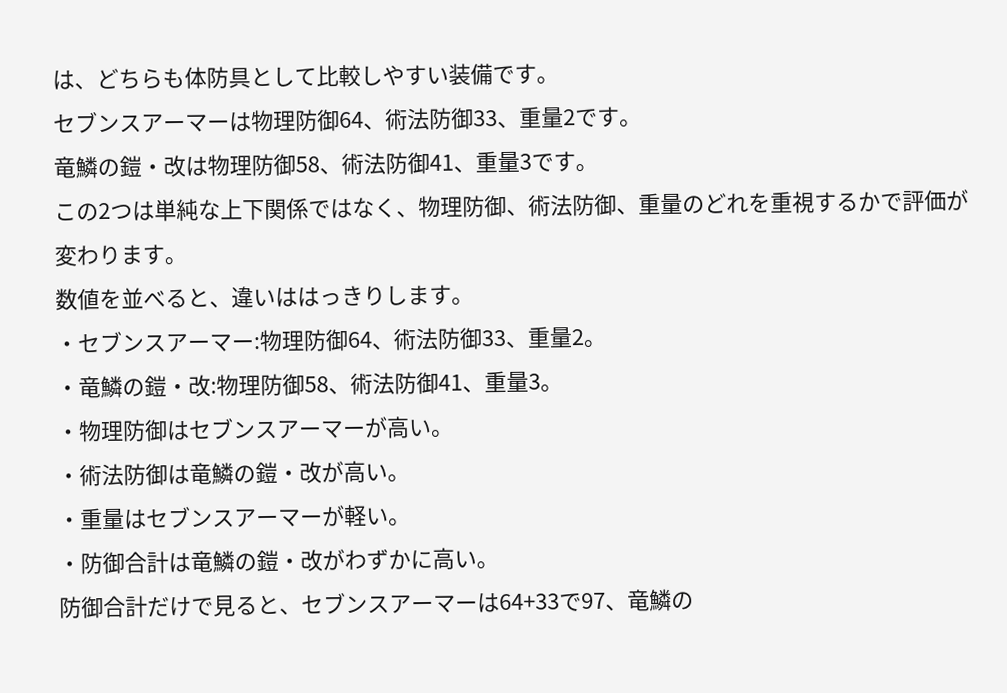は、どちらも体防具として比較しやすい装備です。
セブンスアーマーは物理防御64、術法防御33、重量2です。
竜鱗の鎧・改は物理防御58、術法防御41、重量3です。
この2つは単純な上下関係ではなく、物理防御、術法防御、重量のどれを重視するかで評価が変わります。
数値を並べると、違いははっきりします。
・セブンスアーマー:物理防御64、術法防御33、重量2。
・竜鱗の鎧・改:物理防御58、術法防御41、重量3。
・物理防御はセブンスアーマーが高い。
・術法防御は竜鱗の鎧・改が高い。
・重量はセブンスアーマーが軽い。
・防御合計は竜鱗の鎧・改がわずかに高い。
防御合計だけで見ると、セブンスアーマーは64+33で97、竜鱗の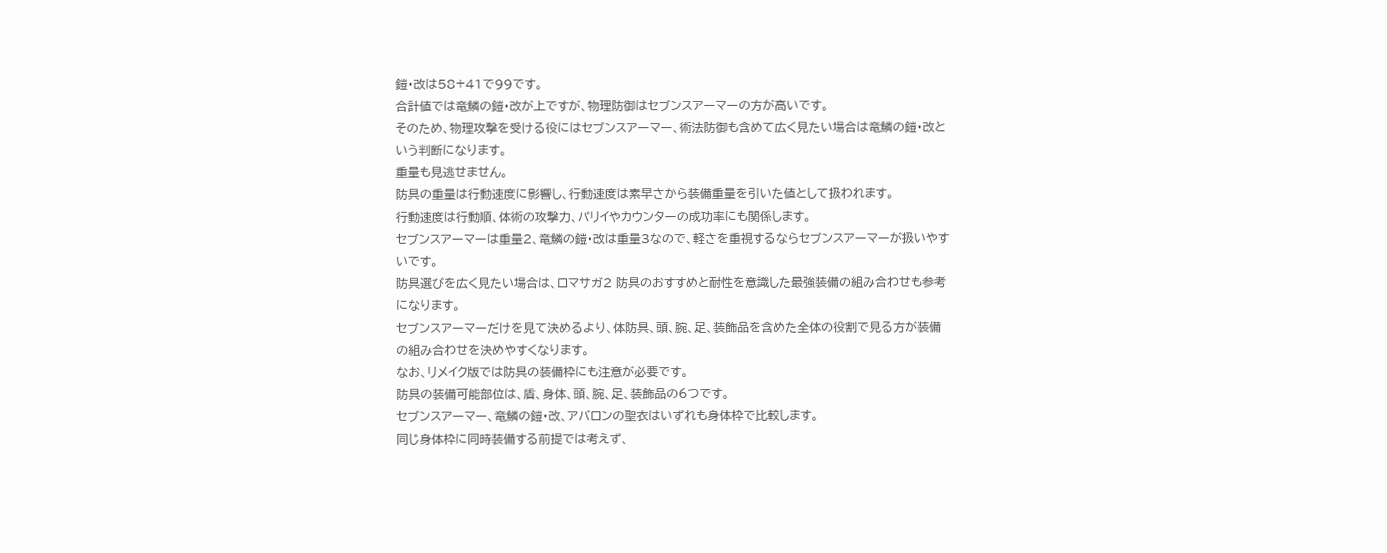鎧・改は58+41で99です。
合計値では竜鱗の鎧・改が上ですが、物理防御はセブンスアーマーの方が高いです。
そのため、物理攻撃を受ける役にはセブンスアーマー、術法防御も含めて広く見たい場合は竜鱗の鎧・改という判断になります。
重量も見逃せません。
防具の重量は行動速度に影響し、行動速度は素早さから装備重量を引いた値として扱われます。
行動速度は行動順、体術の攻撃力、パリイやカウンターの成功率にも関係します。
セブンスアーマーは重量2、竜鱗の鎧・改は重量3なので、軽さを重視するならセブンスアーマーが扱いやすいです。
防具選びを広く見たい場合は、ロマサガ2 防具のおすすめと耐性を意識した最強装備の組み合わせも参考になります。
セブンスアーマーだけを見て決めるより、体防具、頭、腕、足、装飾品を含めた全体の役割で見る方が装備の組み合わせを決めやすくなります。
なお、リメイク版では防具の装備枠にも注意が必要です。
防具の装備可能部位は、盾、身体、頭、腕、足、装飾品の6つです。
セブンスアーマー、竜鱗の鎧・改、アバロンの聖衣はいずれも身体枠で比較します。
同じ身体枠に同時装備する前提では考えず、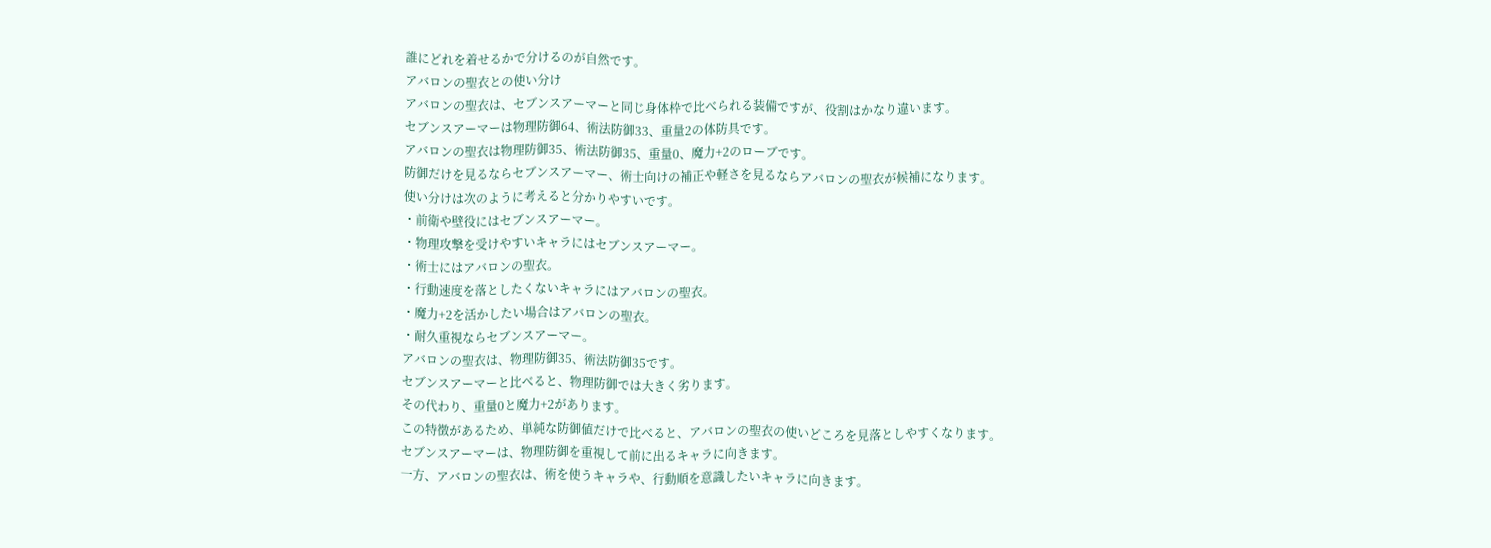誰にどれを着せるかで分けるのが自然です。
アバロンの聖衣との使い分け
アバロンの聖衣は、セブンスアーマーと同じ身体枠で比べられる装備ですが、役割はかなり違います。
セブンスアーマーは物理防御64、術法防御33、重量2の体防具です。
アバロンの聖衣は物理防御35、術法防御35、重量0、魔力+2のローブです。
防御だけを見るならセブンスアーマー、術士向けの補正や軽さを見るならアバロンの聖衣が候補になります。
使い分けは次のように考えると分かりやすいです。
・前衛や壁役にはセブンスアーマー。
・物理攻撃を受けやすいキャラにはセブンスアーマー。
・術士にはアバロンの聖衣。
・行動速度を落としたくないキャラにはアバロンの聖衣。
・魔力+2を活かしたい場合はアバロンの聖衣。
・耐久重視ならセブンスアーマー。
アバロンの聖衣は、物理防御35、術法防御35です。
セブンスアーマーと比べると、物理防御では大きく劣ります。
その代わり、重量0と魔力+2があります。
この特徴があるため、単純な防御値だけで比べると、アバロンの聖衣の使いどころを見落としやすくなります。
セブンスアーマーは、物理防御を重視して前に出るキャラに向きます。
一方、アバロンの聖衣は、術を使うキャラや、行動順を意識したいキャラに向きます。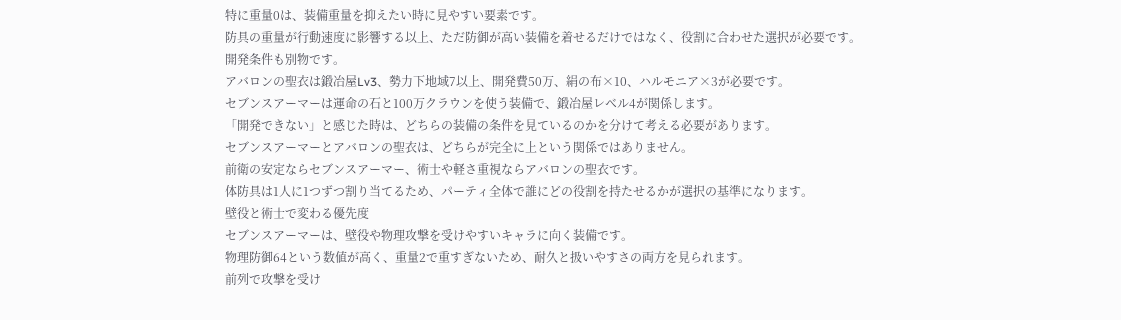特に重量0は、装備重量を抑えたい時に見やすい要素です。
防具の重量が行動速度に影響する以上、ただ防御が高い装備を着せるだけではなく、役割に合わせた選択が必要です。
開発条件も別物です。
アバロンの聖衣は鍛冶屋Lv3、勢力下地域7以上、開発費50万、絹の布×10、ハルモニア×3が必要です。
セブンスアーマーは運命の石と100万クラウンを使う装備で、鍛冶屋レベル4が関係します。
「開発できない」と感じた時は、どちらの装備の条件を見ているのかを分けて考える必要があります。
セブンスアーマーとアバロンの聖衣は、どちらが完全に上という関係ではありません。
前衛の安定ならセブンスアーマー、術士や軽さ重視ならアバロンの聖衣です。
体防具は1人に1つずつ割り当てるため、パーティ全体で誰にどの役割を持たせるかが選択の基準になります。
壁役と術士で変わる優先度
セブンスアーマーは、壁役や物理攻撃を受けやすいキャラに向く装備です。
物理防御64という数値が高く、重量2で重すぎないため、耐久と扱いやすさの両方を見られます。
前列で攻撃を受け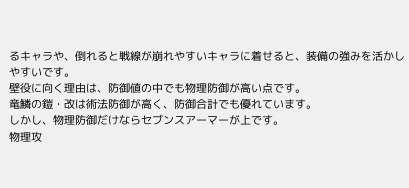るキャラや、倒れると戦線が崩れやすいキャラに着せると、装備の強みを活かしやすいです。
壁役に向く理由は、防御値の中でも物理防御が高い点です。
竜鱗の鎧・改は術法防御が高く、防御合計でも優れています。
しかし、物理防御だけならセブンスアーマーが上です。
物理攻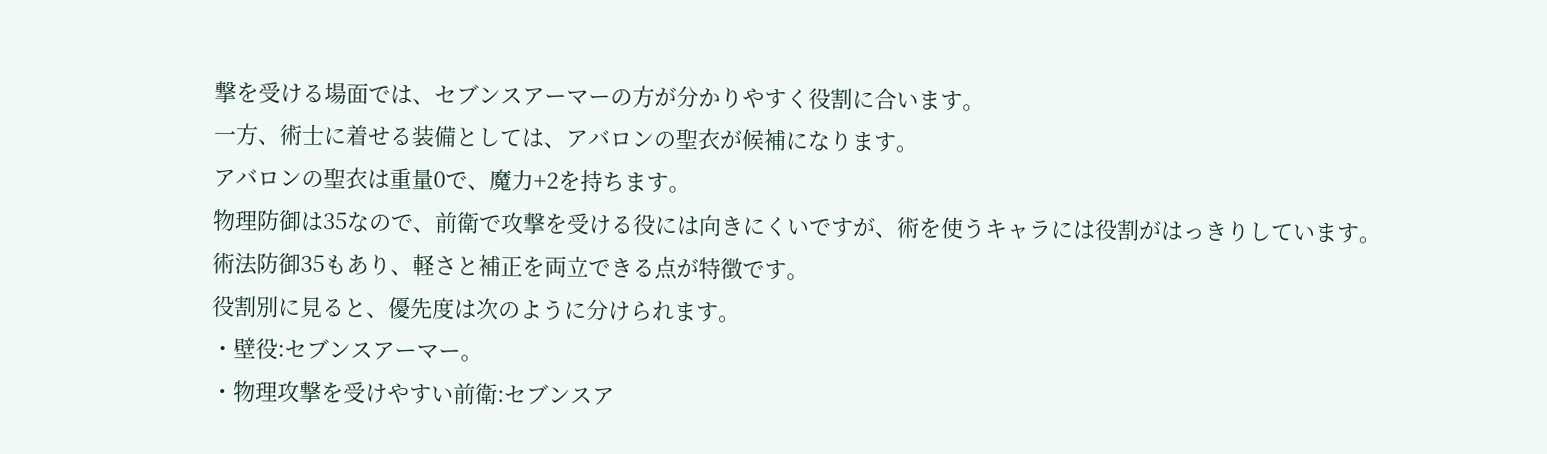撃を受ける場面では、セブンスアーマーの方が分かりやすく役割に合います。
一方、術士に着せる装備としては、アバロンの聖衣が候補になります。
アバロンの聖衣は重量0で、魔力+2を持ちます。
物理防御は35なので、前衛で攻撃を受ける役には向きにくいですが、術を使うキャラには役割がはっきりしています。
術法防御35もあり、軽さと補正を両立できる点が特徴です。
役割別に見ると、優先度は次のように分けられます。
・壁役:セブンスアーマー。
・物理攻撃を受けやすい前衛:セブンスア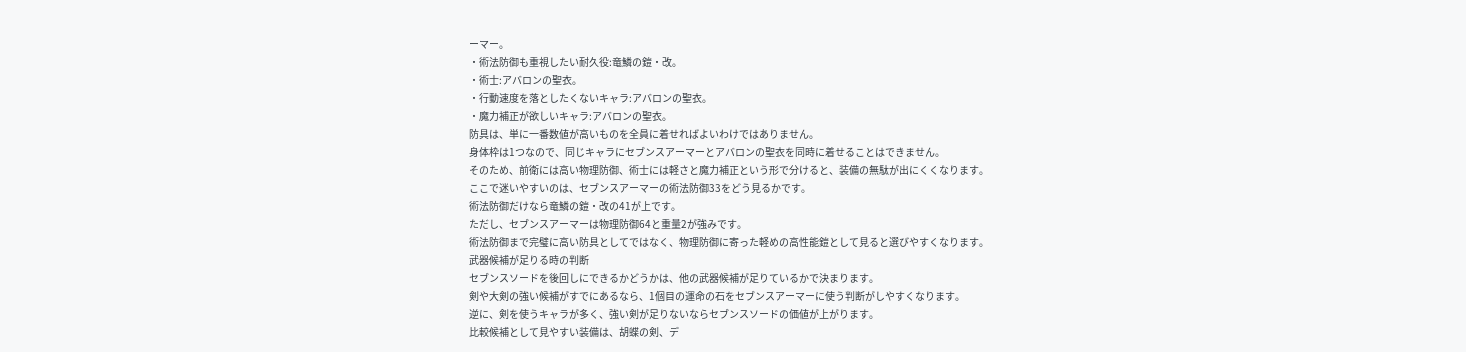ーマー。
・術法防御も重視したい耐久役:竜鱗の鎧・改。
・術士:アバロンの聖衣。
・行動速度を落としたくないキャラ:アバロンの聖衣。
・魔力補正が欲しいキャラ:アバロンの聖衣。
防具は、単に一番数値が高いものを全員に着せればよいわけではありません。
身体枠は1つなので、同じキャラにセブンスアーマーとアバロンの聖衣を同時に着せることはできません。
そのため、前衛には高い物理防御、術士には軽さと魔力補正という形で分けると、装備の無駄が出にくくなります。
ここで迷いやすいのは、セブンスアーマーの術法防御33をどう見るかです。
術法防御だけなら竜鱗の鎧・改の41が上です。
ただし、セブンスアーマーは物理防御64と重量2が強みです。
術法防御まで完璧に高い防具としてではなく、物理防御に寄った軽めの高性能鎧として見ると選びやすくなります。
武器候補が足りる時の判断
セブンスソードを後回しにできるかどうかは、他の武器候補が足りているかで決まります。
剣や大剣の強い候補がすでにあるなら、1個目の運命の石をセブンスアーマーに使う判断がしやすくなります。
逆に、剣を使うキャラが多く、強い剣が足りないならセブンスソードの価値が上がります。
比較候補として見やすい装備は、胡蝶の剣、デ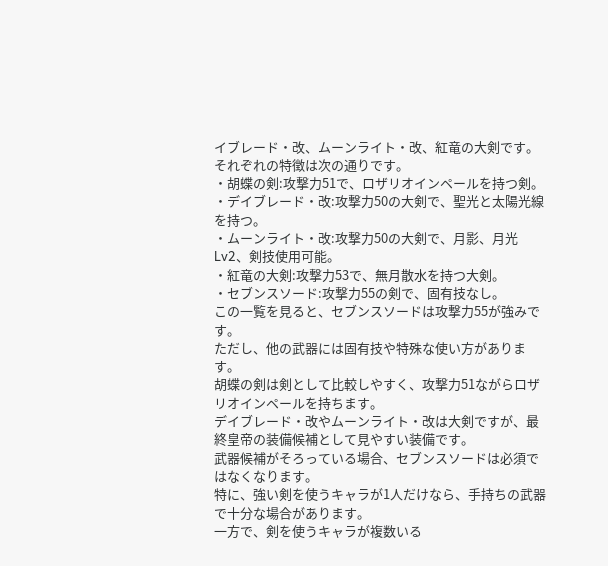イブレード・改、ムーンライト・改、紅竜の大剣です。
それぞれの特徴は次の通りです。
・胡蝶の剣:攻撃力51で、ロザリオインペールを持つ剣。
・デイブレード・改:攻撃力50の大剣で、聖光と太陽光線を持つ。
・ムーンライト・改:攻撃力50の大剣で、月影、月光Lv2、剣技使用可能。
・紅竜の大剣:攻撃力53で、無月散水を持つ大剣。
・セブンスソード:攻撃力55の剣で、固有技なし。
この一覧を見ると、セブンスソードは攻撃力55が強みです。
ただし、他の武器には固有技や特殊な使い方があります。
胡蝶の剣は剣として比較しやすく、攻撃力51ながらロザリオインペールを持ちます。
デイブレード・改やムーンライト・改は大剣ですが、最終皇帝の装備候補として見やすい装備です。
武器候補がそろっている場合、セブンスソードは必須ではなくなります。
特に、強い剣を使うキャラが1人だけなら、手持ちの武器で十分な場合があります。
一方で、剣を使うキャラが複数いる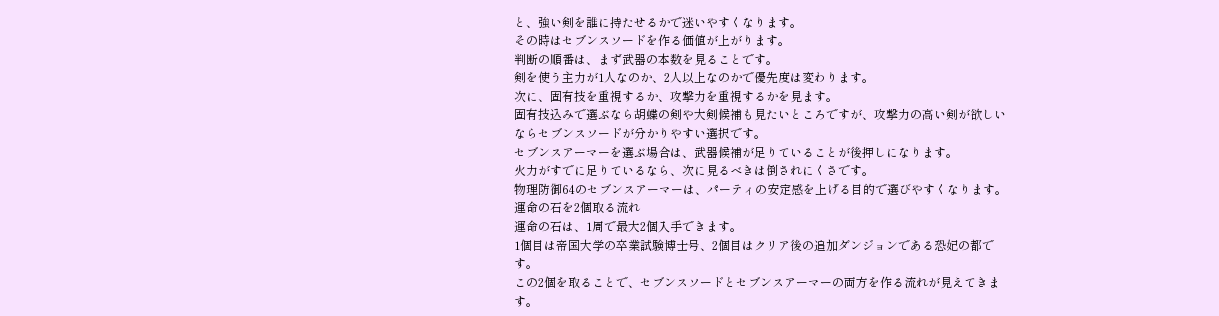と、強い剣を誰に持たせるかで迷いやすくなります。
その時はセブンスソードを作る価値が上がります。
判断の順番は、まず武器の本数を見ることです。
剣を使う主力が1人なのか、2人以上なのかで優先度は変わります。
次に、固有技を重視するか、攻撃力を重視するかを見ます。
固有技込みで選ぶなら胡蝶の剣や大剣候補も見たいところですが、攻撃力の高い剣が欲しいならセブンスソードが分かりやすい選択です。
セブンスアーマーを選ぶ場合は、武器候補が足りていることが後押しになります。
火力がすでに足りているなら、次に見るべきは倒されにくさです。
物理防御64のセブンスアーマーは、パーティの安定感を上げる目的で選びやすくなります。
運命の石を2個取る流れ
運命の石は、1周で最大2個入手できます。
1個目は帝国大学の卒業試験博士号、2個目はクリア後の追加ダンジョンである恐妃の都です。
この2個を取ることで、セブンスソードとセブンスアーマーの両方を作る流れが見えてきます。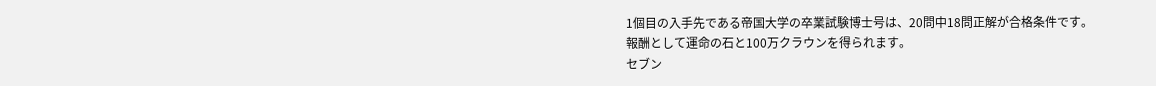1個目の入手先である帝国大学の卒業試験博士号は、20問中18問正解が合格条件です。
報酬として運命の石と100万クラウンを得られます。
セブン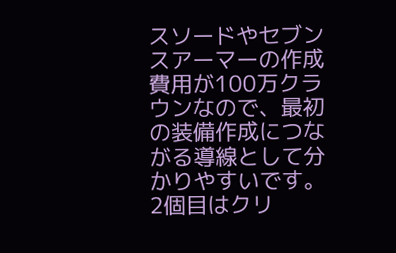スソードやセブンスアーマーの作成費用が100万クラウンなので、最初の装備作成につながる導線として分かりやすいです。
2個目はクリ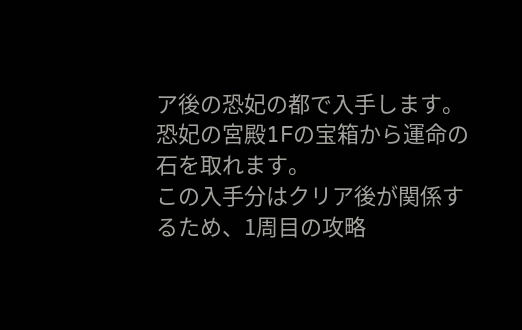ア後の恐妃の都で入手します。
恐妃の宮殿1Fの宝箱から運命の石を取れます。
この入手分はクリア後が関係するため、1周目の攻略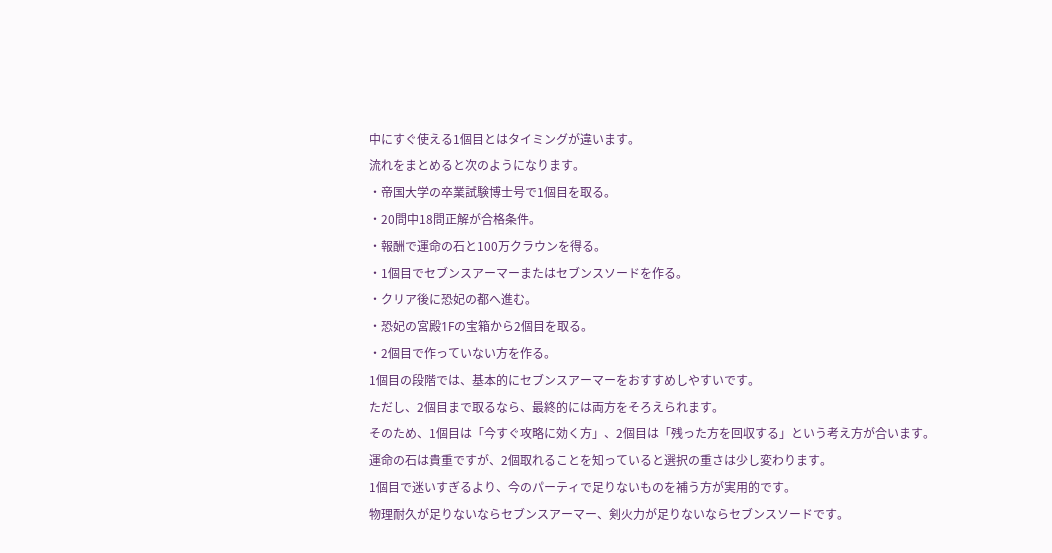中にすぐ使える1個目とはタイミングが違います。
流れをまとめると次のようになります。
・帝国大学の卒業試験博士号で1個目を取る。
・20問中18問正解が合格条件。
・報酬で運命の石と100万クラウンを得る。
・1個目でセブンスアーマーまたはセブンスソードを作る。
・クリア後に恐妃の都へ進む。
・恐妃の宮殿1Fの宝箱から2個目を取る。
・2個目で作っていない方を作る。
1個目の段階では、基本的にセブンスアーマーをおすすめしやすいです。
ただし、2個目まで取るなら、最終的には両方をそろえられます。
そのため、1個目は「今すぐ攻略に効く方」、2個目は「残った方を回収する」という考え方が合います。
運命の石は貴重ですが、2個取れることを知っていると選択の重さは少し変わります。
1個目で迷いすぎるより、今のパーティで足りないものを補う方が実用的です。
物理耐久が足りないならセブンスアーマー、剣火力が足りないならセブンスソードです。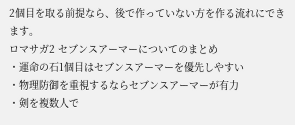2個目を取る前提なら、後で作っていない方を作る流れにできます。
ロマサガ2 セブンスアーマーについてのまとめ
・運命の石1個目はセブンスアーマーを優先しやすい
・物理防御を重視するならセブンスアーマーが有力
・剣を複数人で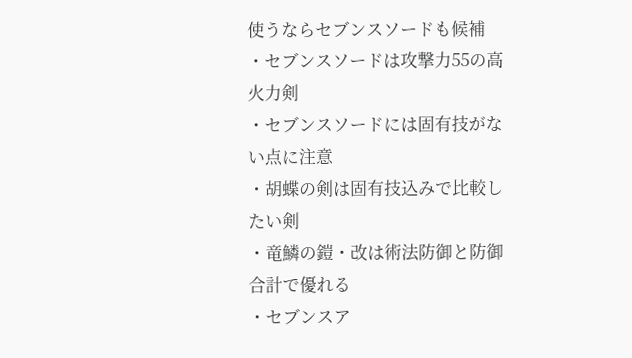使うならセブンスソードも候補
・セブンスソードは攻撃力55の高火力剣
・セブンスソードには固有技がない点に注意
・胡蝶の剣は固有技込みで比較したい剣
・竜鱗の鎧・改は術法防御と防御合計で優れる
・セブンスア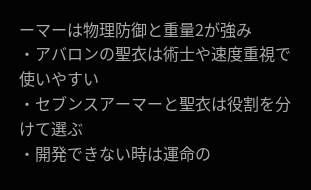ーマーは物理防御と重量2が強み
・アバロンの聖衣は術士や速度重視で使いやすい
・セブンスアーマーと聖衣は役割を分けて選ぶ
・開発できない時は運命の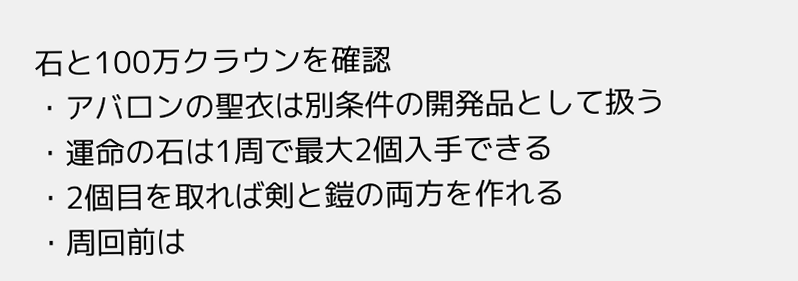石と100万クラウンを確認
・アバロンの聖衣は別条件の開発品として扱う
・運命の石は1周で最大2個入手できる
・2個目を取れば剣と鎧の両方を作れる
・周回前は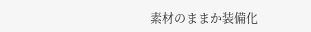素材のままか装備化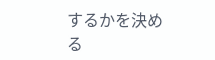するかを決める